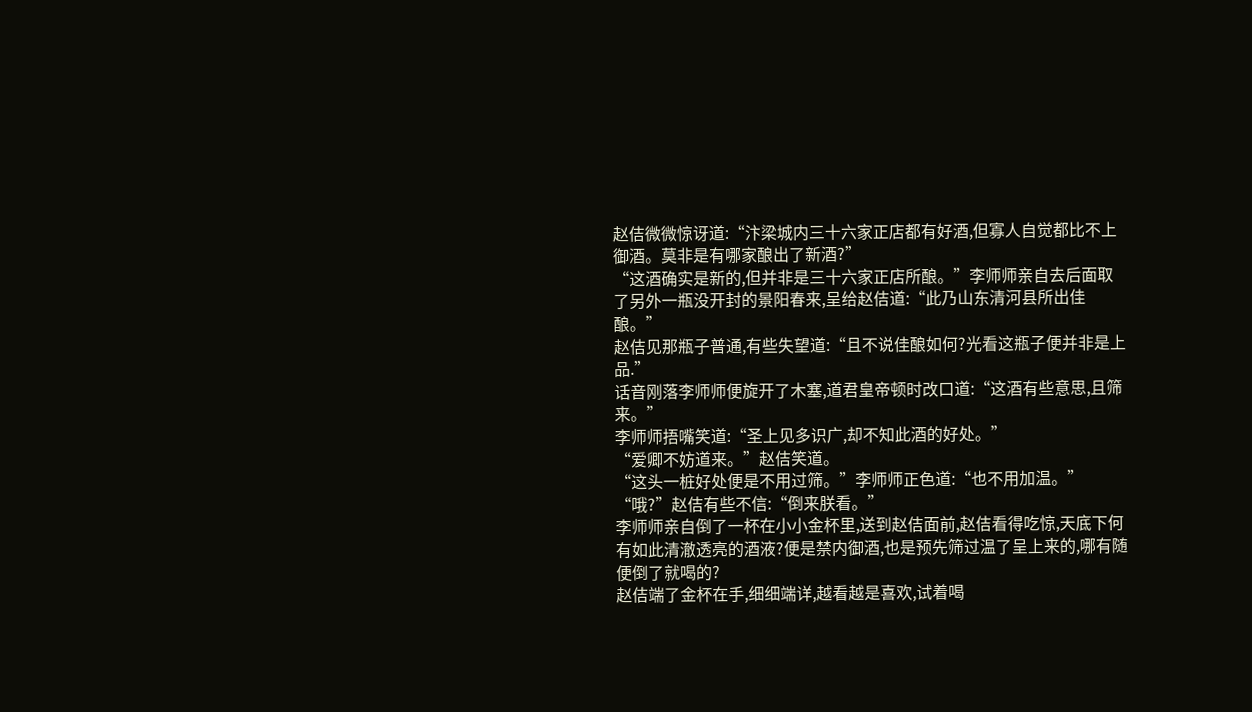赵佶微微惊讶道:“汴梁城内三十六家正店都有好酒,但寡人自觉都比不上御酒。莫非是有哪家酿出了新酒?”
“这酒确实是新的,但并非是三十六家正店所酿。”李师师亲自去后面取了另外一瓶没开封的景阳春来,呈给赵佶道:“此乃山东清河县所出佳酿。”
赵佶见那瓶子普通,有些失望道:“且不说佳酿如何?光看这瓶子便并非是上品.”
话音刚落李师师便旋开了木塞,道君皇帝顿时改口道:“这酒有些意思,且筛来。”
李师师捂嘴笑道:“圣上见多识广,却不知此酒的好处。”
“爱卿不妨道来。”赵佶笑道。
“这头一桩好处便是不用过筛。”李师师正色道:“也不用加温。”
“哦?”赵佶有些不信:“倒来朕看。”
李师师亲自倒了一杯在小小金杯里,送到赵佶面前,赵佶看得吃惊,天底下何有如此清澈透亮的酒液?便是禁内御酒,也是预先筛过温了呈上来的,哪有随便倒了就喝的?
赵佶端了金杯在手,细细端详,越看越是喜欢,试着喝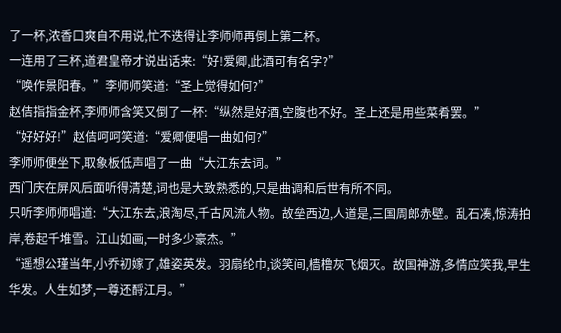了一杯,浓香口爽自不用说,忙不迭得让李师师再倒上第二杯。
一连用了三杯,道君皇帝才说出话来:“好!爱卿,此酒可有名字?”
“唤作景阳春。”李师师笑道:“圣上觉得如何?”
赵佶指指金杯,李师师含笑又倒了一杯:“纵然是好酒,空腹也不好。圣上还是用些菜肴罢。”
“好好好!”赵佶呵呵笑道:“爱卿便唱一曲如何?”
李师师便坐下,取象板低声唱了一曲“大江东去词。”
西门庆在屏风后面听得清楚,词也是大致熟悉的,只是曲调和后世有所不同。
只听李师师唱道:“大江东去,浪淘尽,千古风流人物。故垒西边,人道是,三国周郎赤壁。乱石凑,惊涛拍岸,卷起千堆雪。江山如画,一时多少豪杰。”
“遥想公瑾当年,小乔初嫁了,雄姿英发。羽扇纶巾,谈笑间,樯橹灰飞烟灭。故国神游,多情应笑我,早生华发。人生如梦,一尊还酹江月。”